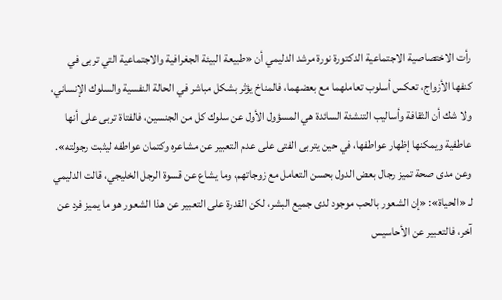رأت الاختصاصية الاجتماعية الدكتورة نورة مرشد الدليمي أن «طبيعة البيئة الجغرافية والاجتماعية التي تربى في كنفها الأزواج، تعكس أسلوب تعاملهما مع بعضهما، فالمناخ يؤثر بشكل مباشر في الحالة النفسية والسلوك الإنساني، ولا شك أن الثقافة وأساليب التنشئة السائدة هي المسؤول الأول عن سلوك كل من الجنسين، فالفتاة تربى على أنها عاطفية ويمكنها إظهار عواطفها، في حين يتربى الفتى على عدم التعبير عن مشاعره وكتمان عواطفه ليثبت رجولته». وعن مدى صحة تميز رجال بعض الدول بحسن التعامل مع زوجاتهم، وما يشاع عن قسوة الرجل الخليجي، قالت الدليمي لـ «الحياة»: «إن الشعور بالحب موجود لدى جميع البشر، لكن القدرة على التعبير عن هذا الشعور هو ما يميز فرد عن آخر، فالتعبير عن الأحاسيس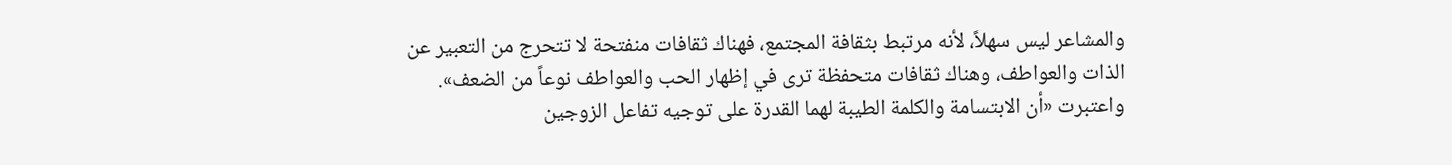والمشاعر ليس سهلاً، لأنه مرتبط بثقافة المجتمع، فهناك ثقافات منفتحة لا تتحرج من التعبير عن الذات والعواطف، وهناك ثقافات متحفظة ترى في إظهار الحب والعواطف نوعاً من الضعف». واعتبرت «أن الابتسامة والكلمة الطيبة لهما القدرة على توجيه تفاعل الزوجين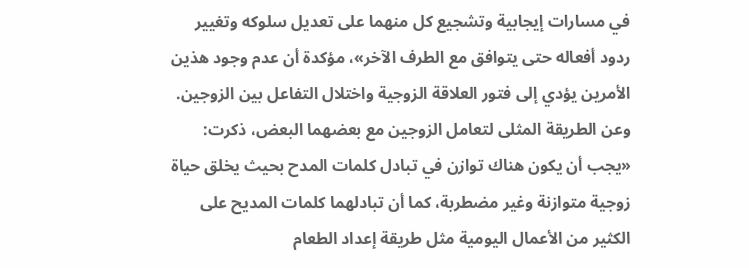في مسارات إيجابية وتشجيع كل منهما على تعديل سلوكه وتغيير ردود أفعاله حتى يتوافق مع الطرف الآخر»، مؤكدة أن عدم وجود هذين الأمرين يؤدي إلى فتور العلاقة الزوجية واختلال التفاعل بين الزوجين. وعن الطريقة المثلى لتعامل الزوجين مع بعضهما البعض، ذكرت: «يجب أن يكون هناك توازن في تبادل كلمات المدح بحيث يخلق حياة زوجية متوازنة وغير مضطربة، كما أن تبادلهما كلمات المديح على الكثير من الأعمال اليومية مثل طريقة إعداد الطعام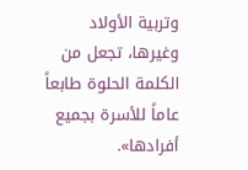وتربية الأولاد وغيرها، تجعل من الكلمة الحلوة طابعاً عاماً للأسرة بجميع أفرادها».